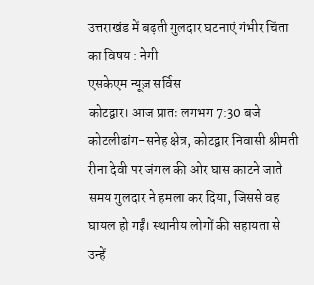उत्तराखंड में बढ़ती गुलदार घटनाएं गंभीर चिंता का विषय : नेगी
एसकेएम न्यूज़ सर्विस
कोटद्वार। आज प्रातः लगभग 7:30 बजे कोटलीढांग-सनेह क्षेत्र, कोटद्वार निवासी श्रीमती रीना देवी पर जंगल की ओर घास काटने जाते समय गुलदार ने हमला कर दिया, जिससे वह घायल हो गईं। स्थानीय लोगों की सहायता से उन्हें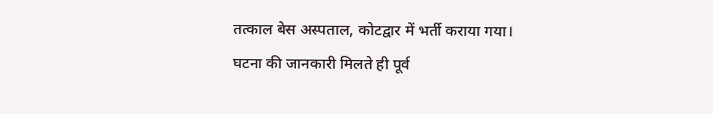तत्काल बेस अस्पताल, कोटद्वार में भर्ती कराया गया।
घटना की जानकारी मिलते ही पूर्व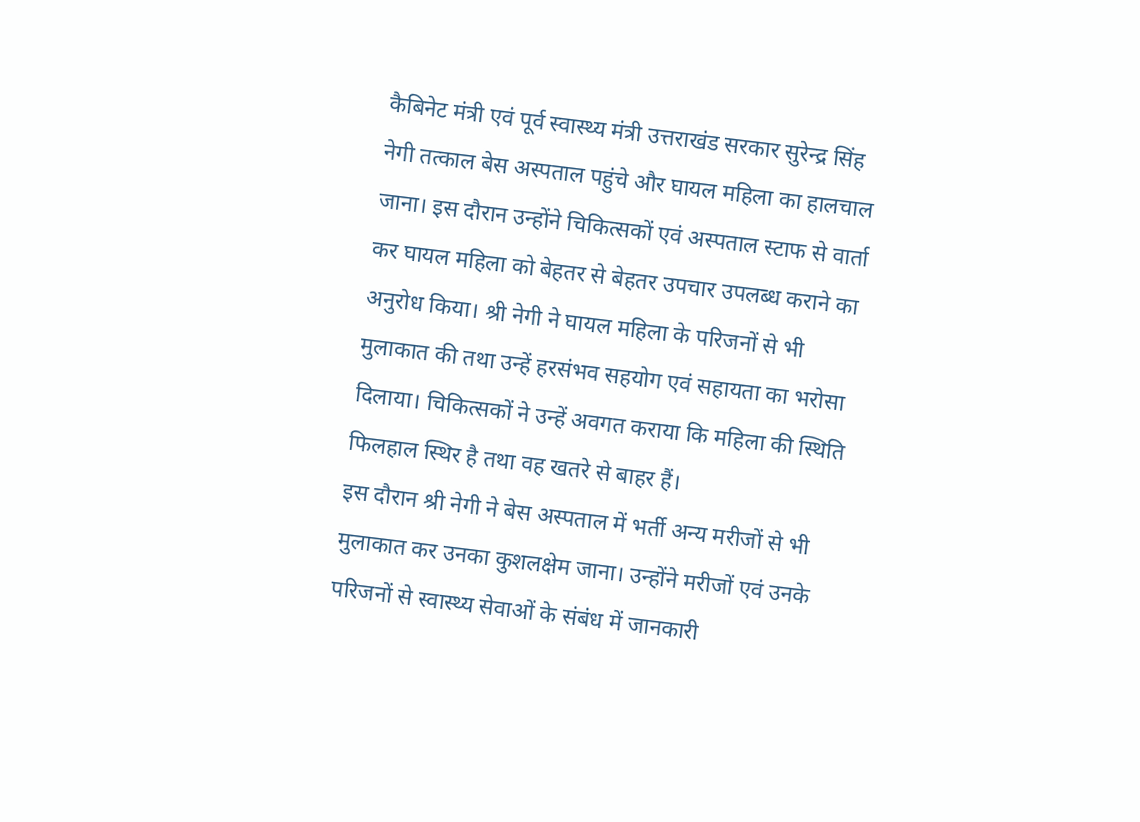कैबिनेट मंत्री एवं पूर्व स्वास्थ्य मंत्री उत्तराखंड सरकार सुरेन्द्र सिंह नेगी तत्काल बेस अस्पताल पहुंचे और घायल महिला का हालचाल जाना। इस दौरान उन्होंने चिकित्सकों एवं अस्पताल स्टाफ से वार्ता कर घायल महिला को बेहतर से बेहतर उपचार उपलब्ध कराने का अनुरोध किया। श्री नेगी ने घायल महिला के परिजनों से भी मुलाकात की तथा उन्हें हरसंभव सहयोग एवं सहायता का भरोसा दिलाया। चिकित्सकों ने उन्हें अवगत कराया कि महिला की स्थिति फिलहाल स्थिर है तथा वह खतरे से बाहर हैं।
इस दौरान श्री नेगी ने बेस अस्पताल में भर्ती अन्य मरीजों से भी मुलाकात कर उनका कुशलक्षेम जाना। उन्होंने मरीजों एवं उनके परिजनों से स्वास्थ्य सेवाओं के संबंध में जानकारी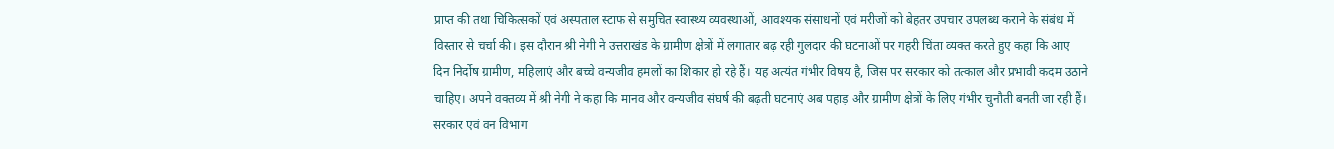प्राप्त की तथा चिकित्सकों एवं अस्पताल स्टाफ से समुचित स्वास्थ्य व्यवस्थाओं, आवश्यक संसाधनों एवं मरीजों को बेहतर उपचार उपलब्ध कराने के संबंध में विस्तार से चर्चा की। इस दौरान श्री नेगी ने उत्तराखंड के ग्रामीण क्षेत्रों में लगातार बढ़ रही गुलदार की घटनाओं पर गहरी चिंता व्यक्त करते हुए कहा कि आए दिन निर्दोष ग्रामीण, महिलाएं और बच्चे वन्यजीव हमलों का शिकार हो रहे हैं। यह अत्यंत गंभीर विषय है, जिस पर सरकार को तत्काल और प्रभावी कदम उठाने चाहिए। अपने वक्तव्य में श्री नेगी ने कहा कि मानव और वन्यजीव संघर्ष की बढ़ती घटनाएं अब पहाड़ और ग्रामीण क्षेत्रों के लिए गंभीर चुनौती बनती जा रही हैं। सरकार एवं वन विभाग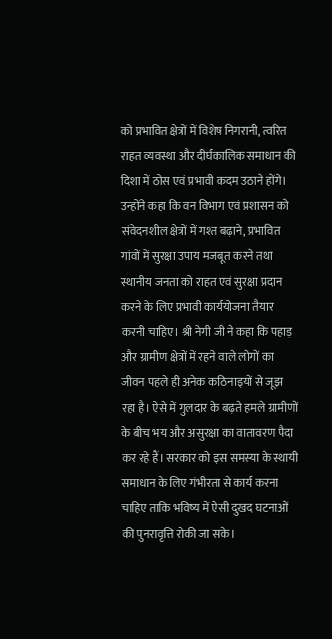को प्रभावित क्षेत्रों में विशेष निगरानी, त्वरित राहत व्यवस्था और दीर्घकालिक समाधान की दिशा में ठोस एवं प्रभावी कदम उठाने होंगे। उन्होंने कहा कि वन विभाग एवं प्रशासन को संवेदनशील क्षेत्रों में गश्त बढ़ाने, प्रभावित गांवों में सुरक्षा उपाय मजबूत करने तथा स्थानीय जनता को राहत एवं सुरक्षा प्रदान करने के लिए प्रभावी कार्ययोजना तैयार करनी चाहिए। श्री नेगी जी ने कहा कि पहाड़ और ग्रामीण क्षेत्रों में रहने वाले लोगों का जीवन पहले ही अनेक कठिनाइयों से जूझ रहा है। ऐसे में गुलदार के बढ़ते हमले ग्रामीणों के बीच भय और असुरक्षा का वातावरण पैदा कर रहे हैं। सरकार को इस समस्या के स्थायी समाधान के लिए गंभीरता से कार्य करना चाहिए ताकि भविष्य में ऐसी दुखद घटनाओं की पुनरावृत्ति रोकी जा सके।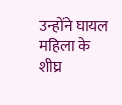उन्होंने घायल महिला के शीघ्र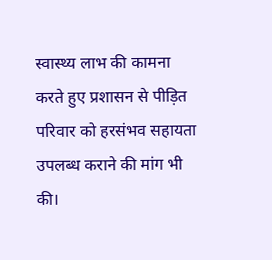स्वास्थ्य लाभ की कामना करते हुए प्रशासन से पीड़ित परिवार को हरसंभव सहायता उपलब्ध कराने की मांग भी की।